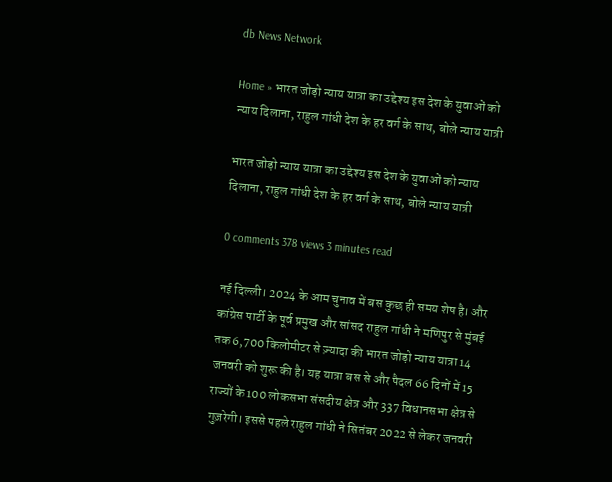db News Network

Home » भारत जोड़ो न्याय यात्रा का उद्देश्य इस देश के युवाओं को न्याय दिलाना, राहुल गांधी देश के हर वर्ग के साथ, बोले न्याय यात्री

भारत जोड़ो न्याय यात्रा का उद्देश्य इस देश के युवाओं को न्याय दिलाना, राहुल गांधी देश के हर वर्ग के साथ, बोले न्याय यात्री

0 comments 378 views 3 minutes read

नई दिल्ली। 2024 के आम चुनाव में बस कुछ ही समय शेष है। और कांग्रेस पार्टी के पूर्व प्रमुख और सांसद राहुल गांधी ने मणिपुर से मुंबई तक 6,700 किलोमीटर से ज़्यादा की भारत जोड़ो न्याय यात्रा 14 जनवरी को शुरू की है। यह यात्रा बस से और पैदल 66 दिनों में 15 राज्यों के 100 लोकसभा संसदीय क्षेत्र और 337 विधानसभा क्षेत्र से गुज़रेगी। इससे पहले राहुल गांधी ने सितंबर 2022 से लेकर जनवरी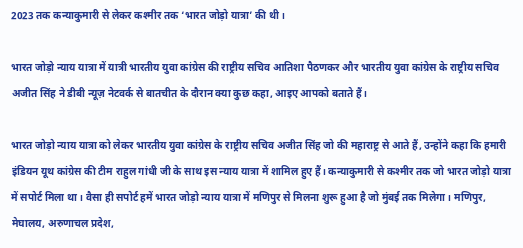2023 तक कन्याकुमारी से लेकर कश्मीर तक ‘भारत जोड़ो यात्रा’ की थी।

भारत जोड़ो न्याय यात्रा में यात्री भारतीय युवा कांग्रेस की राष्ट्रीय सचिव आतिशा पैठणकर और भारतीय युवा कांग्रेस के राष्ट्रीय सचिव अजीत सिंह ने डीबी न्यूज़ नेटवर्क से बातचीत के दौरान क्या कुछ कहा, आइए आपको बताते हैं।

भारत जोड़ो न्याय यात्रा को लेकर भारतीय युवा कांग्रेस के राष्ट्रीय सचिव अजीत सिंह जो की महाराष्ट्र से आते हैं, उन्होंने कहा कि हमारी इंडियन यूथ कांग्रेस की टीम राहुल गांधी जी के साथ इस न्याय यात्रा में शामिल हुए हैं। कन्याकुमारी से कश्मीर तक जो भारत जोड़ो यात्रा में सपोर्ट मिला था। वैसा ही सपोर्ट हमें भारत जोड़ो न्याय यात्रा में मणिपुर से मिलना शुरू हुआ है जो मुंबई तक मिलेगा। मणिपुर, मेघालय, अरुणाचल प्रदेश,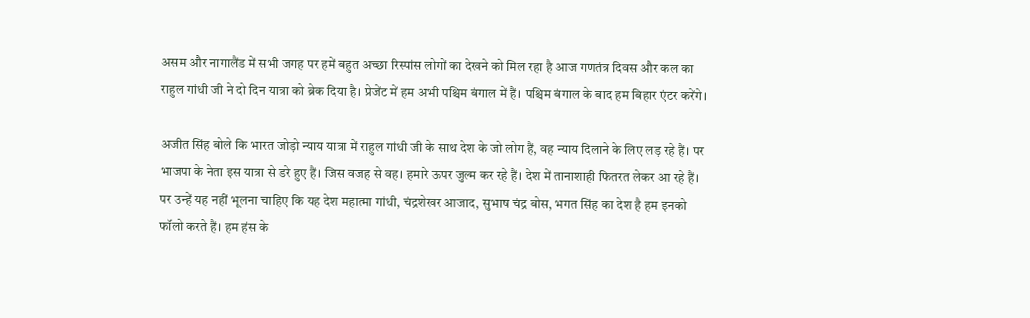असम और नागालैंड में सभी जगह पर हमें बहुत अच्छा रिस्पांस लोगों का देखने को मिल रहा है आज गणतंत्र दिवस और कल का राहुल गांधी जी ने दो दिन यात्रा को ब्रेक दिया है। प्रेजेंट में हम अभी पश्चिम बंगाल में हैं। पश्चिम बंगाल के बाद हम बिहार एंटर करेंगे।

अजीत सिंह बोले कि भारत जोड़ो न्याय यात्रा में राहुल गांधी जी के साथ देश के जो लोग हैं, वह न्याय दिलाने के लिए लड़ रहे हैं। पर भाजपा के नेता इस यात्रा से डरे हुए हैं। जिस वजह से वह। हमारे ऊपर जुल्म कर रहे हैं। देश में तानाशाही फितरत लेकर आ रहे हैं। पर उन्हें यह नहीं भूलना चाहिए कि यह देश महात्मा गांधी, चंद्रशेखर आजाद, सुभाष चंद्र बोस, भगत सिंह का देश है हम इनको फॉलो करते हैं। हम हंस के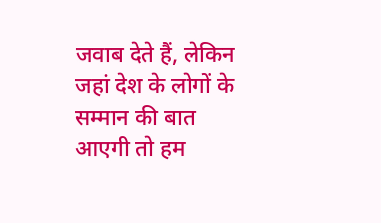जवाब देते हैं, लेकिन जहां देश के लोगों के सम्मान की बात आएगी तो हम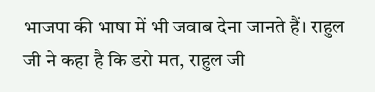भाजपा की भाषा में भी जवाब देना जानते हैं। राहुल जी ने कहा है कि डरो मत, राहुल जी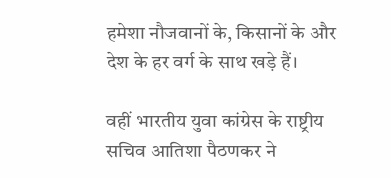हमेशा नौजवानों के, किसानों के और देश के हर वर्ग के साथ खड़े हैं।

वहीं भारतीय युवा कांग्रेस के राष्ट्रीय सचिव आतिशा पैठणकर ने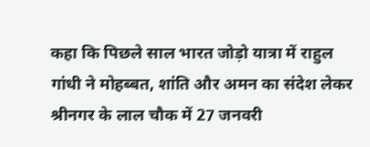कहा कि पिछले साल भारत जोड़ो यात्रा में राहुल गांधी ने मोहब्बत, शांति और अमन का संदेश लेकर श्रीनगर के लाल चौक में 27 जनवरी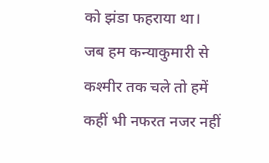को झंडा फहराया था। जब हम कन्याकुमारी से कश्मीर तक चले तो हमें कहीं भी नफरत नजर नहीं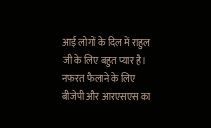आई लोगों के दिल में राहुल जी के लिए बहुत प्यार है। नफरत फैलाने के लिए बीजेपी और आरएसएस का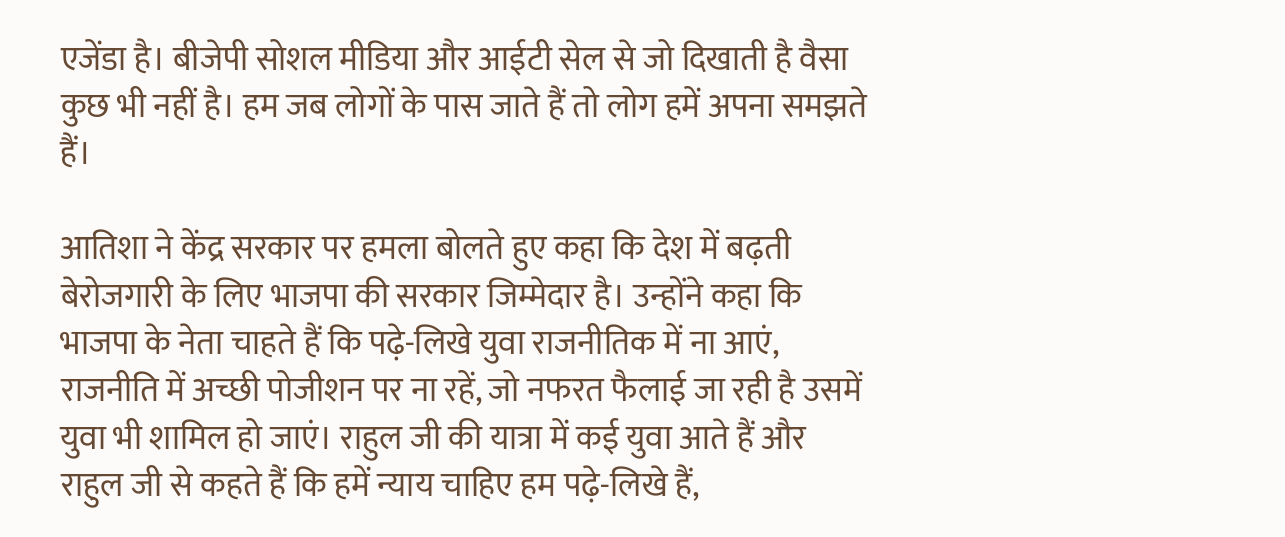एजेंडा है। बीजेपी सोशल मीडिया और आईटी सेल से जो दिखाती है वैसा कुछ भी नहीं है। हम जब लोगों के पास जाते हैं तो लोग हमें अपना समझते हैं।

आतिशा ने केंद्र सरकार पर हमला बोलते हुए कहा कि देश में बढ़ती बेरोजगारी के लिए भाजपा की सरकार जिम्मेदार है। उन्होंने कहा कि भाजपा के नेता चाहते हैं कि पढ़े-लिखे युवा राजनीतिक में ना आएं, राजनीति में अच्छी पोजीशन पर ना रहें, जो नफरत फैलाई जा रही है उसमें युवा भी शामिल हो जाएं। राहुल जी की यात्रा में कई युवा आते हैं और राहुल जी से कहते हैं कि हमें न्याय चाहिए हम पढ़े-लिखे हैं,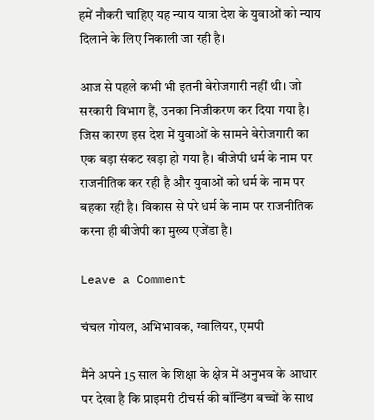हमें नौकरी चाहिए यह न्याय यात्रा देश के युवाओं को न्याय दिलाने के लिए निकाली जा रही है।

आज से पहले कभी भी इतनी बेरोजगारी नहीं थी। जो सरकारी विभाग हैं, उनका निजीकरण कर दिया गया है। जिस कारण इस देश में युवाओं के सामने बेरोजगारी का एक बड़ा संकट खड़ा हो गया है। बीजेपी धर्म के नाम पर राजनीतिक कर रही है और युवाओं को धर्म के नाम पर बहका रही है। विकास से परे धर्म के नाम पर राजनीतिक करना ही बीजेपी का मुख्य एजेंडा है।

Leave a Comment

चंचल गोयल, अभिभावक, ग्वालियर, एमपी

मैंने अपने 15 साल के शिक्षा के क्षेत्र में अनुभव के आधार पर देखा है कि प्राइमरी टीचर्स की बॉन्डिंग बच्चों के साथ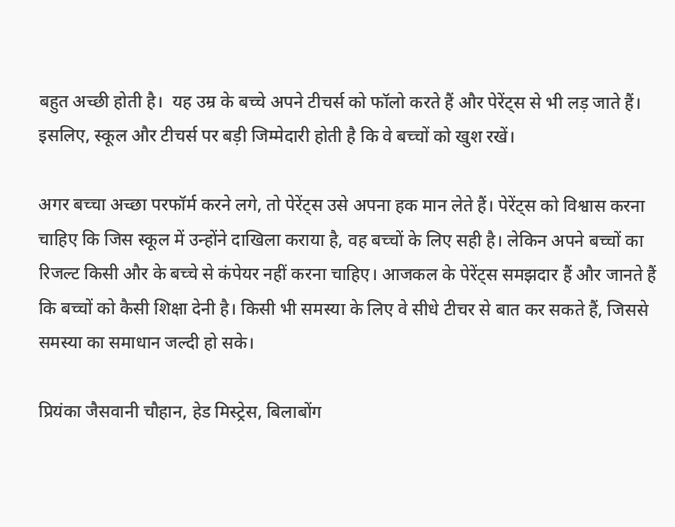बहुत अच्छी होती है।  यह उम्र के बच्चे अपने टीचर्स को फॉलो करते हैं और पेरेंट्स से भी लड़ जाते हैं। इसलिए, स्कूल और टीचर्स पर बड़ी जिम्मेदारी होती है कि वे बच्चों को खुश रखें।

अगर बच्चा अच्छा परफॉर्म करने लगे, तो पेरेंट्स उसे अपना हक मान लेते हैं। पेरेंट्स को विश्वास करना चाहिए कि जिस स्कूल में उन्होंने दाखिला कराया है, वह बच्चों के लिए सही है। लेकिन अपने बच्चों का रिजल्ट किसी और के बच्चे से कंपेयर नहीं करना चाहिए। आजकल के पेरेंट्स समझदार हैं और जानते हैं कि बच्चों को कैसी शिक्षा देनी है। किसी भी समस्या के लिए वे सीधे टीचर से बात कर सकते हैं, जिससे समस्या का समाधान जल्दी हो सके।

प्रियंका जैसवानी चौहान, हेड मिस्ट्रेस, बिलाबोंग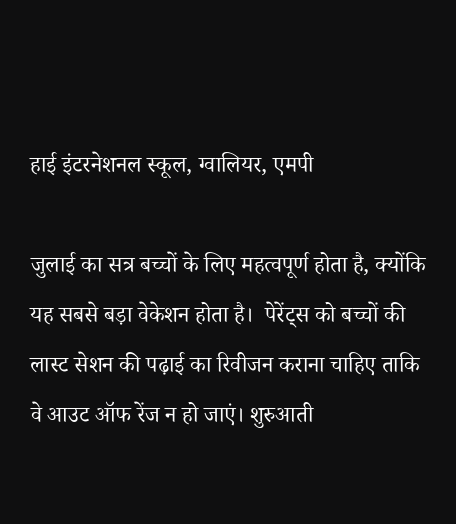हाई इंटरनेशनल स्कूल, ग्वालियर, एमपी

जुलाई का सत्र बच्चों के लिए महत्वपूर्ण होता है, क्योंकि यह सबसे बड़ा वेकेशन होता है।  पेरेंट्स को बच्चों की लास्ट सेशन की पढ़ाई का रिवीजन कराना चाहिए ताकि वे आउट ऑफ रेंज न हो जाएं। शुरुआती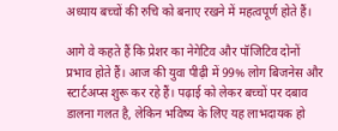अध्याय बच्चों की रुचि को बनाए रखने में महत्वपूर्ण होते हैं।

आगे वे कहते हैं कि प्रेशर का नेगेटिव और पॉजिटिव दोनों प्रभाव होते हैं। आज की युवा पीढ़ी में 99% लोग बिजनेस और स्टार्टअप्स शुरू कर रहे हैं। पढ़ाई को लेकर बच्चों पर दबाव डालना गलत है, लेकिन भविष्य के लिए यह लाभदायक हो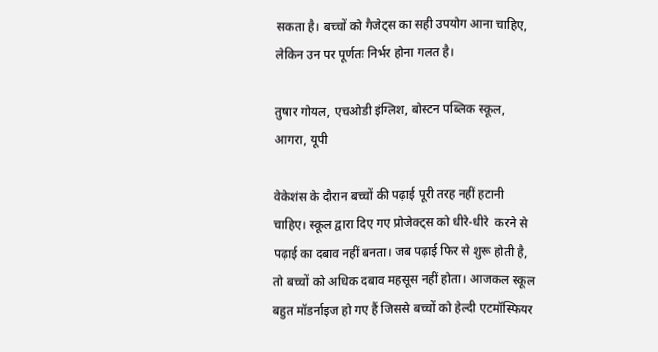सकता है। बच्चों को गैजेट्स का सही उपयोग आना चाहिए, लेकिन उन पर पूर्णतः निर्भर होना गलत है।

तुषार गोयल, एचओडी इंग्लिश, बोस्टन पब्लिक स्कूल, आगरा, यूपी

वेकेशंस के दौरान बच्चों की पढ़ाई पूरी तरह नहीं हटानी चाहिए। स्कूल द्वारा दिए गए प्रोजेक्ट्स को धीरे-धीरे  करने से पढ़ाई का दबाव नहीं बनता। जब पढ़ाई फिर से शुरू होती है, तो बच्चों को अधिक दबाव महसूस नहीं होता। आजकल स्कूल बहुत मॉडर्नाइज हो गए हैं जिससे बच्चों को हेल्दी एटमॉस्फियर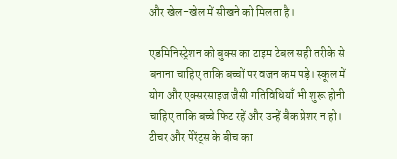और खेल-खेल में सीखने को मिलता है।

एडमिनिस्ट्रेशन को बुक्स का टाइम टेबल सही तरीके से बनाना चाहिए ताकि बच्चों पर वजन कम पड़े। स्कूल में योग और एक्सरसाइज जैसी गतिविधियाँ भी शुरू होनी चाहिए ताकि बच्चे फिट रहें और उन्हें बैक प्रेशर न हो। टीचर और पेरेंट्स के बीच का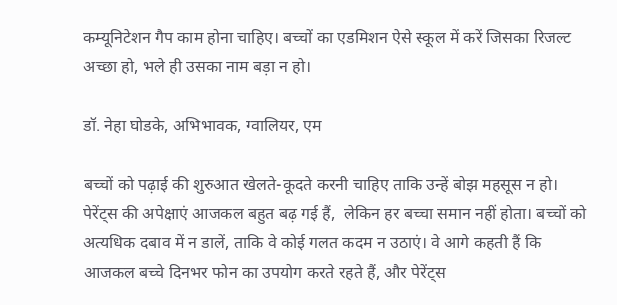कम्यूनिटेशन गैप काम होना चाहिए। बच्चों का एडमिशन ऐसे स्कूल में करें जिसका रिजल्ट अच्छा हो, भले ही उसका नाम बड़ा न हो।

डॉ. नेहा घोडके, अभिभावक, ग्वालियर, एम

बच्चों को पढ़ाई की शुरुआत खेलते-कूदते करनी चाहिए ताकि उन्हें बोझ महसूस न हो। पेरेंट्स की अपेक्षाएं आजकल बहुत बढ़ गई हैं,  लेकिन हर बच्चा समान नहीं होता। बच्चों को अत्यधिक दबाव में न डालें, ताकि वे कोई गलत कदम न उठाएं। वे आगे कहती हैं कि आजकल बच्चे दिनभर फोन का उपयोग करते रहते हैं, और पेरेंट्स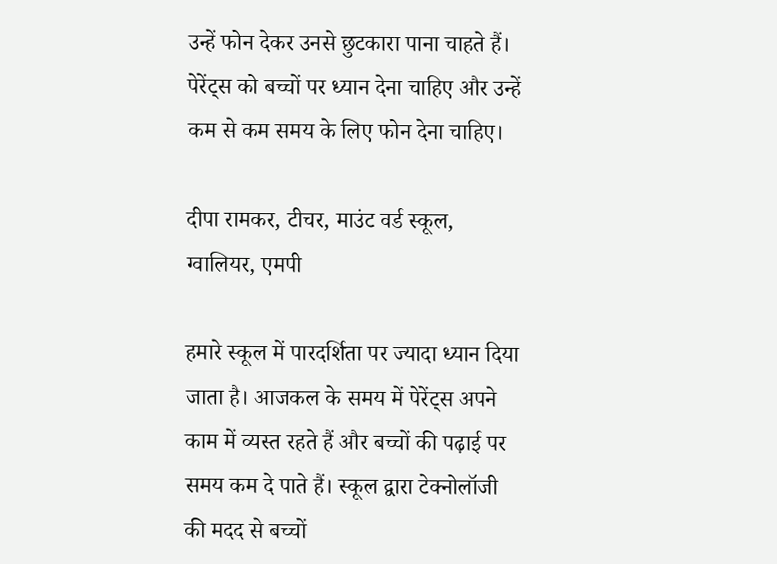उन्हें फोन देकर उनसे छुटकारा पाना चाहते हैं। पेरेंट्स को बच्चों पर ध्यान देना चाहिए और उन्हें कम से कम समय के लिए फोन देना चाहिए।

दीपा रामकर, टीचर, माउंट वर्ड स्कूल, ग्वालियर, एमपी

हमारे स्कूल में पारदर्शिता पर ज्यादा ध्यान दिया जाता है। आजकल के समय में पेरेंट्स अपने काम में व्यस्त रहते हैं और बच्चों की पढ़ाई पर समय कम दे पाते हैं। स्कूल द्वारा टेक्नोलॉजी की मदद से बच्चों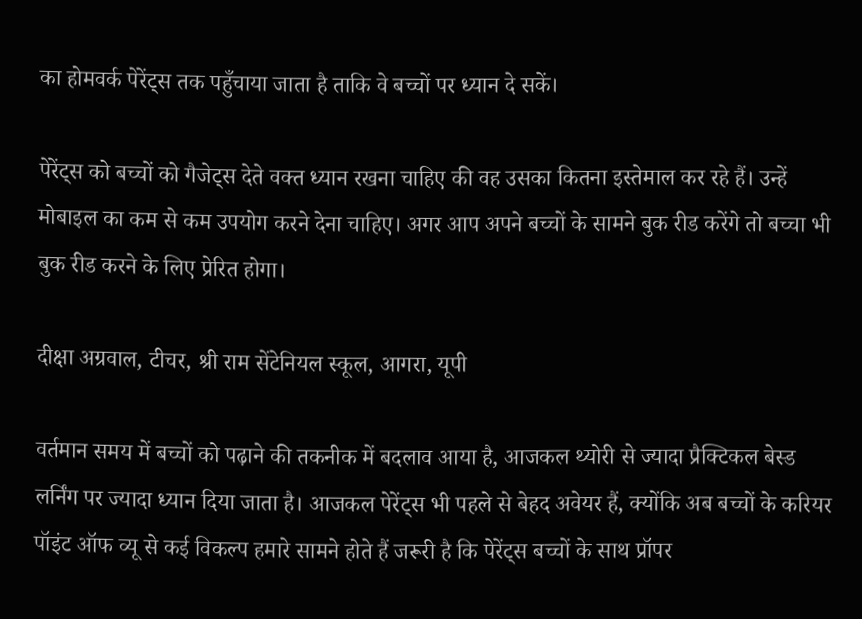का होमवर्क पेरेंट्स तक पहुँचाया जाता है ताकि वे बच्चों पर ध्यान दे सकें।

पेरेंट्स को बच्चों को गैजेट्स देते वक्त ध्यान रखना चाहिए की वह उसका कितना इस्तेमाल कर रहे हैं। उन्हें मोबाइल का कम से कम उपयोग करने देना चाहिए। अगर आप अपने बच्चों के सामने बुक रीड करेंगे तो बच्चा भी बुक रीड करने के लिए प्रेरित होगा।

दीक्षा अग्रवाल, टीचर, श्री राम सेंटेनियल स्कूल, आगरा, यूपी

वर्तमान समय में बच्चों को पढ़ाने की तकनीक में बदलाव आया है, आजकल थ्योरी से ज्यादा प्रैक्टिकल बेस्ड लर्निंग पर ज्यादा ध्यान दिया जाता है। आजकल पेरेंट्स भी पहले से बेहद अवेयर हैं, क्योंकि अब बच्चों के करियर पॉइंट ऑफ व्यू से कई विकल्प हमारे सामने होते हैं जरूरी है कि पेरेंट्स बच्चों के साथ प्रॉपर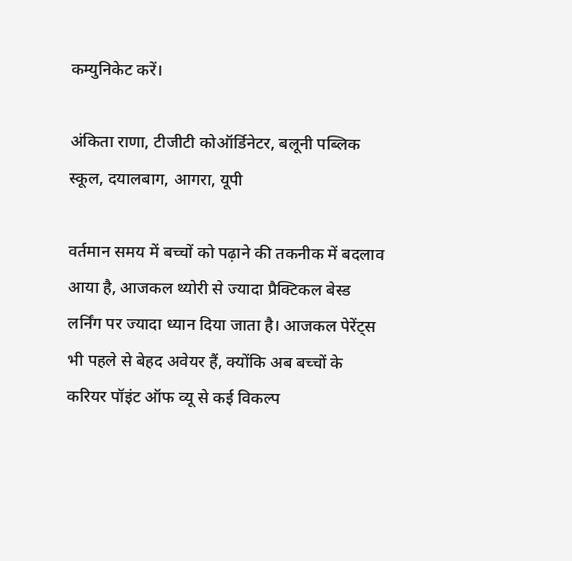कम्युनिकेट करें।

अंकिता राणा, टीजीटी कोऑर्डिनेटर, बलूनी पब्लिक स्कूल, दयालबाग, आगरा, यूपी

वर्तमान समय में बच्चों को पढ़ाने की तकनीक में बदलाव आया है, आजकल थ्योरी से ज्यादा प्रैक्टिकल बेस्ड लर्निंग पर ज्यादा ध्यान दिया जाता है। आजकल पेरेंट्स भी पहले से बेहद अवेयर हैं, क्योंकि अब बच्चों के करियर पॉइंट ऑफ व्यू से कई विकल्प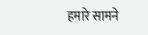हमारे सामने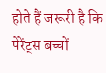होते हैं जरूरी है कि पेरेंट्स बच्चों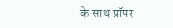के साथ प्रॉपर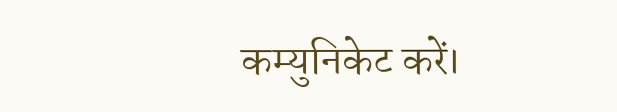कम्युनिकेट करें।